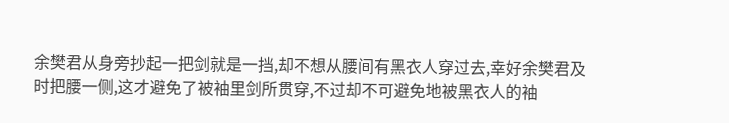余樊君从身旁抄起一把剑就是一挡,却不想从腰间有黑衣人穿过去,幸好余樊君及时把腰一侧,这才避免了被袖里剑所贯穿,不过却不可避免地被黑衣人的袖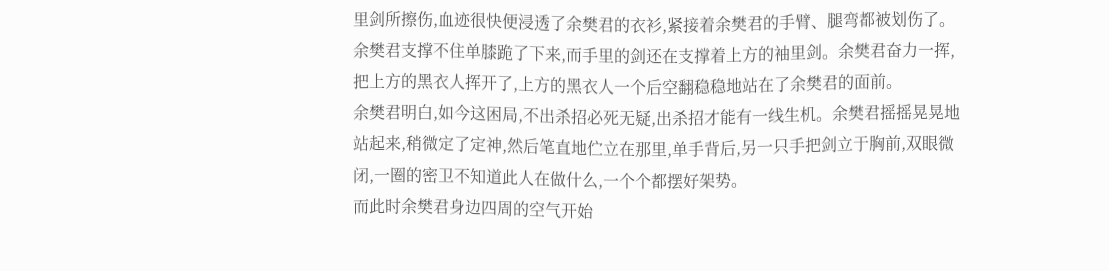里剑所擦伤,血迹很快便浸透了余樊君的衣衫,紧接着余樊君的手臂、腿弯都被划伤了。
余樊君支撑不住单膝跪了下来,而手里的剑还在支撑着上方的袖里剑。余樊君奋力一挥,把上方的黑衣人挥开了,上方的黑衣人一个后空翻稳稳地站在了余樊君的面前。
余樊君明白,如今这困局,不出杀招必死无疑,出杀招才能有一线生机。余樊君摇摇晃晃地站起来,稍微定了定神,然后笔直地伫立在那里,单手背后,另一只手把剑立于胸前,双眼微闭,一圈的密卫不知道此人在做什么,一个个都摆好架势。
而此时余樊君身边四周的空气开始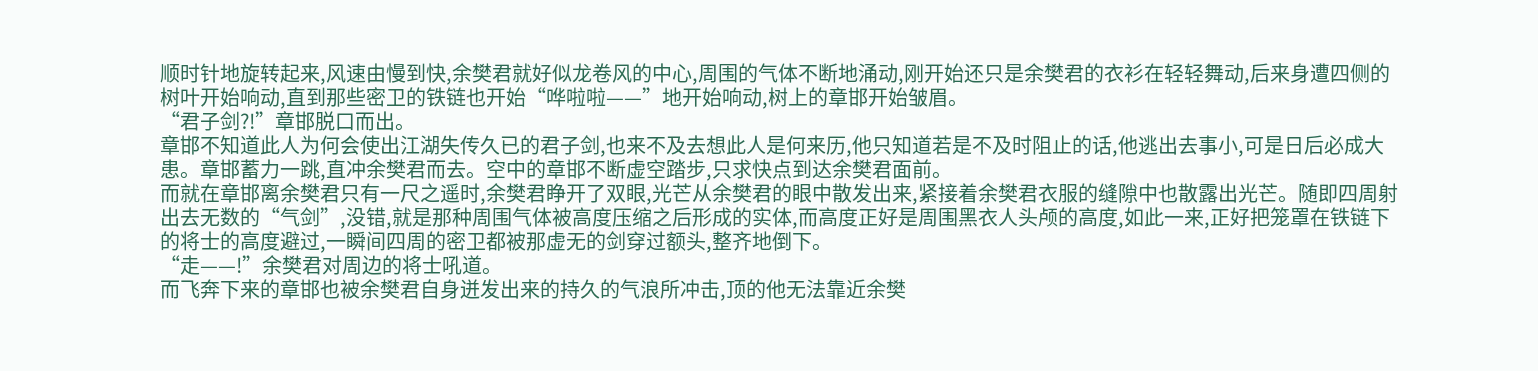顺时针地旋转起来,风速由慢到快,余樊君就好似龙卷风的中心,周围的气体不断地涌动,刚开始还只是余樊君的衣衫在轻轻舞动,后来身遭四侧的树叶开始响动,直到那些密卫的铁链也开始“哗啦啦——”地开始响动,树上的章邯开始皱眉。
“君子剑?!”章邯脱口而出。
章邯不知道此人为何会使出江湖失传久已的君子剑,也来不及去想此人是何来历,他只知道若是不及时阻止的话,他逃出去事小,可是日后必成大患。章邯蓄力一跳,直冲余樊君而去。空中的章邯不断虚空踏步,只求快点到达余樊君面前。
而就在章邯离余樊君只有一尺之遥时,余樊君睁开了双眼,光芒从余樊君的眼中散发出来,紧接着余樊君衣服的缝隙中也散露出光芒。随即四周射出去无数的“气剑”,没错,就是那种周围气体被高度压缩之后形成的实体,而高度正好是周围黑衣人头颅的高度,如此一来,正好把笼罩在铁链下的将士的高度避过,一瞬间四周的密卫都被那虚无的剑穿过额头,整齐地倒下。
“走——!”余樊君对周边的将士吼道。
而飞奔下来的章邯也被余樊君自身迸发出来的持久的气浪所冲击,顶的他无法靠近余樊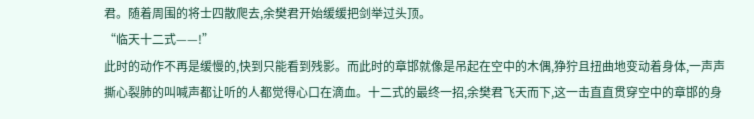君。随着周围的将士四散爬去,余樊君开始缓缓把剑举过头顶。
“临天十二式——!”
此时的动作不再是缓慢的,快到只能看到残影。而此时的章邯就像是吊起在空中的木偶,狰狞且扭曲地变动着身体,一声声撕心裂肺的叫喊声都让听的人都觉得心口在滴血。十二式的最终一招,余樊君飞天而下,这一击直直贯穿空中的章邯的身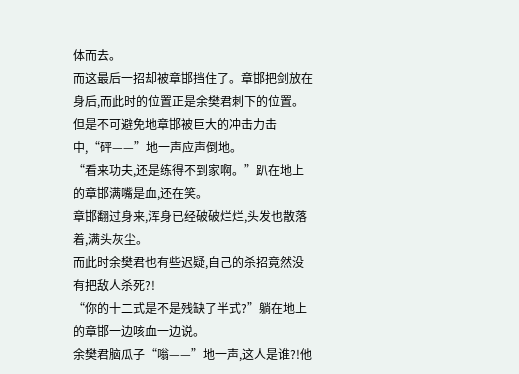体而去。
而这最后一招却被章邯挡住了。章邯把剑放在身后,而此时的位置正是余樊君刺下的位置。但是不可避免地章邯被巨大的冲击力击中,“砰——”地一声应声倒地。
“看来功夫,还是练得不到家啊。”趴在地上的章邯满嘴是血,还在笑。
章邯翻过身来,浑身已经破破烂烂,头发也散落着,满头灰尘。
而此时余樊君也有些迟疑,自己的杀招竟然没有把敌人杀死?!
“你的十二式是不是残缺了半式?”躺在地上的章邯一边咳血一边说。
余樊君脑瓜子“嗡——”地一声,这人是谁?!他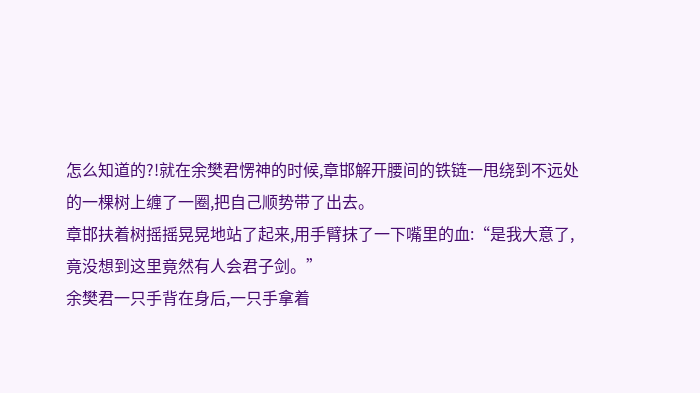怎么知道的?!就在余樊君愣神的时候,章邯解开腰间的铁链一甩绕到不远处的一棵树上缠了一圈,把自己顺势带了出去。
章邯扶着树摇摇晃晃地站了起来,用手臂抹了一下嘴里的血:“是我大意了,竟没想到这里竟然有人会君子剑。”
余樊君一只手背在身后,一只手拿着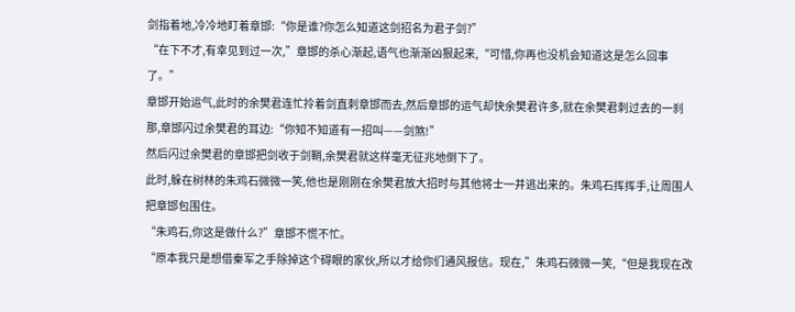剑指着地,冷冷地盯着章邯:“你是谁?你怎么知道这剑招名为君子剑?”
“在下不才,有幸见到过一次,”章邯的杀心渐起,语气也渐渐凶狠起来,“可惜,你再也没机会知道这是怎么回事了。”
章邯开始运气,此时的余樊君连忙拎着剑直刺章邯而去,然后章邯的运气却快余樊君许多,就在余樊君刺过去的一刹那,章邯闪过余樊君的耳边:“你知不知道有一招叫——剑煞!”
然后闪过余樊君的章邯把剑收于剑鞘,余樊君就这样毫无征兆地倒下了。
此时,躲在树林的朱鸡石微微一笑,他也是刚刚在余樊君放大招时与其他将士一并逃出来的。朱鸡石挥挥手,让周围人把章邯包围住。
“朱鸡石,你这是做什么?”章邯不慌不忙。
“原本我只是想借秦军之手除掉这个碍眼的家伙,所以才给你们通风报信。现在,”朱鸡石微微一笑,“但是我现在改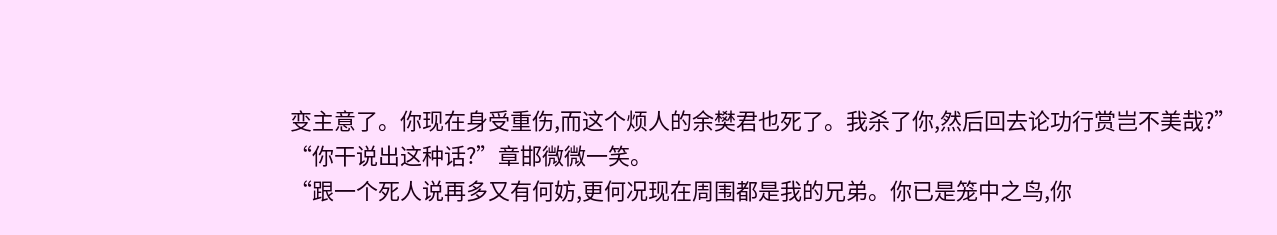变主意了。你现在身受重伤,而这个烦人的余樊君也死了。我杀了你,然后回去论功行赏岂不美哉?”
“你干说出这种话?”章邯微微一笑。
“跟一个死人说再多又有何妨,更何况现在周围都是我的兄弟。你已是笼中之鸟,你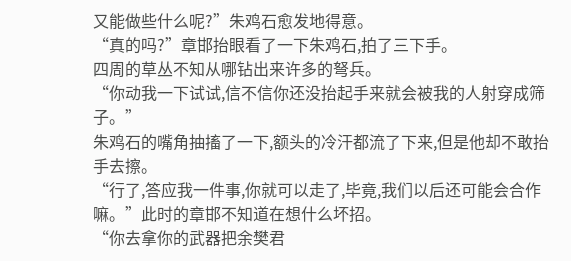又能做些什么呢?”朱鸡石愈发地得意。
“真的吗?”章邯抬眼看了一下朱鸡石,拍了三下手。
四周的草丛不知从哪钻出来许多的弩兵。
“你动我一下试试,信不信你还没抬起手来就会被我的人射穿成筛子。”
朱鸡石的嘴角抽搐了一下,额头的冷汗都流了下来,但是他却不敢抬手去擦。
“行了,答应我一件事,你就可以走了,毕竟,我们以后还可能会合作嘛。”此时的章邯不知道在想什么坏招。
“你去拿你的武器把余樊君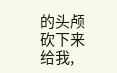的头颅砍下来给我,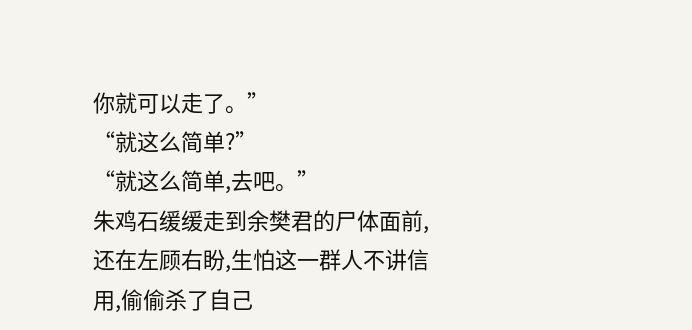你就可以走了。”
“就这么简单?”
“就这么简单,去吧。”
朱鸡石缓缓走到余樊君的尸体面前,还在左顾右盼,生怕这一群人不讲信用,偷偷杀了自己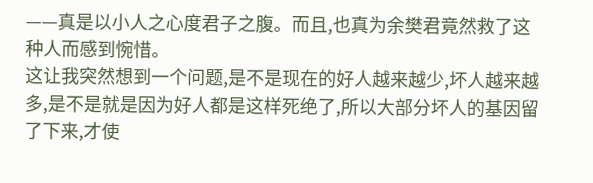——真是以小人之心度君子之腹。而且,也真为余樊君竟然救了这种人而感到惋惜。
这让我突然想到一个问题,是不是现在的好人越来越少,坏人越来越多,是不是就是因为好人都是这样死绝了,所以大部分坏人的基因留了下来,才使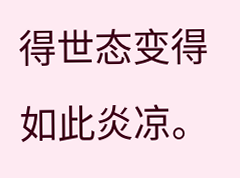得世态变得如此炎凉。